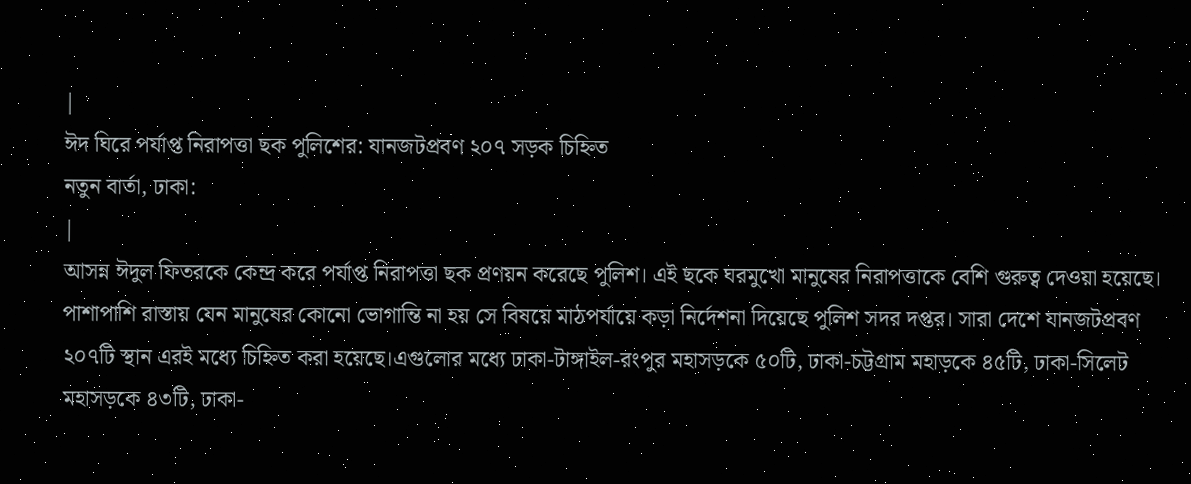|
ঈদ ঘিরে পর্যাপ্ত নিরাপত্তা ছক পুলিশের: যানজটপ্রবণ ২০৭ সড়ক চিহ্নিত
নতুন বার্তা, ঢাকা:
|
আসন্ন ঈদুল ফিতরকে কেন্দ্র করে পর্যাপ্ত নিরাপত্তা ছক প্রণয়ন করেছে পুলিশ। এই ছকে ঘরমুখো মানুষের নিরাপত্তাকে বেশি গুরুত্ব দেওয়া হয়েছে। পাশাপাশি রাস্তায় যেন মানুষের কোনো ভোগান্তি না হয় সে বিষয়ে মাঠপর্যায়ে কড়া নির্দেশনা দিয়েছে পুলিশ সদর দপ্তর। সারা দেশে যানজটপ্রবণ ২০৭টি স্থান এরই মধ্যে চিহ্নিত করা হয়েছে।এগুলোর মধ্যে ঢাকা-টাঙ্গাইল-রংপুর মহাসড়কে ৫০টি, ঢাকা-চট্টগ্রাম মহাড়কে ৪৫টি, ঢাকা-সিলেট মহাসড়কে ৪৩টি, ঢাকা-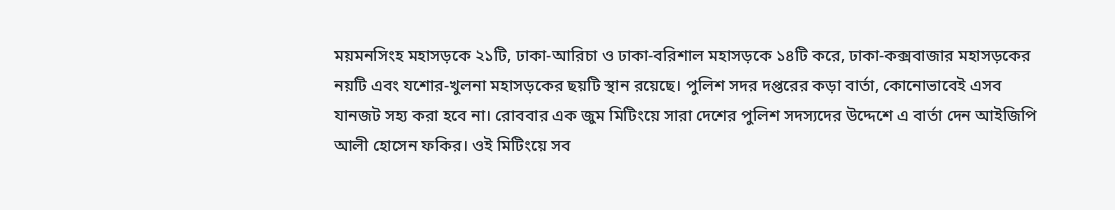ময়মনসিংহ মহাসড়কে ২১টি, ঢাকা-আরিচা ও ঢাকা-বরিশাল মহাসড়কে ১৪টি করে, ঢাকা-কক্সবাজার মহাসড়কের নয়টি এবং যশোর-খুলনা মহাসড়কের ছয়টি স্থান রয়েছে। পুলিশ সদর দপ্তরের কড়া বার্তা, কোনোভাবেই এসব যানজট সহ্য করা হবে না। রোববার এক জুম মিটিংয়ে সারা দেশের পুলিশ সদস্যদের উদ্দেশে এ বার্তা দেন আইজিপি আলী হোসেন ফকির। ওই মিটিংয়ে সব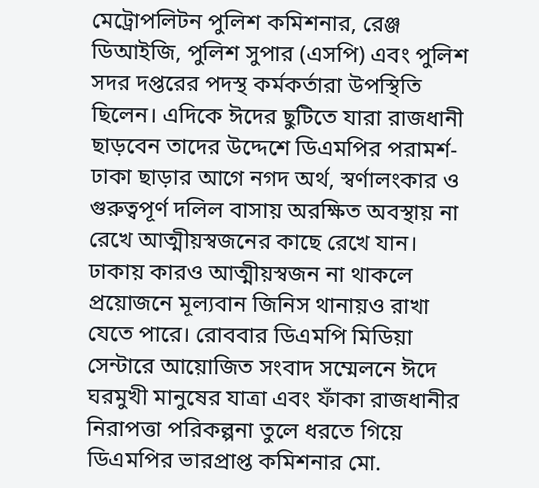মেট্রোপলিটন পুলিশ কমিশনার, রেঞ্জ ডিআইজি, পুলিশ সুপার (এসপি) এবং পুলিশ সদর দপ্তরের পদস্থ কর্মকর্তারা উপস্থিতি ছিলেন। এদিকে ঈদের ছুটিতে যারা রাজধানী ছাড়বেন তাদের উদ্দেশে ডিএমপির পরামর্শ- ঢাকা ছাড়ার আগে নগদ অর্থ, স্বর্ণালংকার ও গুরুত্বপূর্ণ দলিল বাসায় অরক্ষিত অবস্থায় না রেখে আত্মীয়স্বজনের কাছে রেখে যান। ঢাকায় কারও আত্মীয়স্বজন না থাকলে প্রয়োজনে মূল্যবান জিনিস থানায়ও রাখা যেতে পারে। রোববার ডিএমপি মিডিয়া সেন্টারে আয়োজিত সংবাদ সম্মেলনে ঈদে ঘরমুখী মানুষের যাত্রা এবং ফাঁকা রাজধানীর নিরাপত্তা পরিকল্পনা তুলে ধরতে গিয়ে ডিএমপির ভারপ্রাপ্ত কমিশনার মো.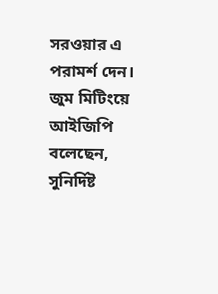সরওয়ার এ পরামর্শ দেন। জুম মিটিংয়ে আইজিপি বলেছেন, সুনির্দিষ্ট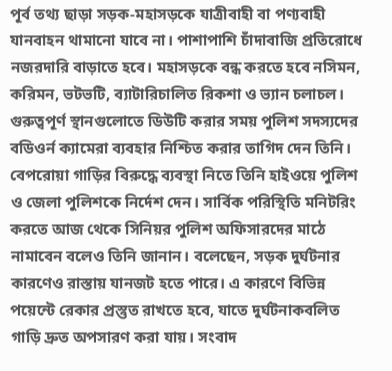পূর্ব তথ্য ছাড়া সড়ক-মহাসড়কে যাত্রীবাহী বা পণ্যবাহী যানবাহন থামানো যাবে না। পাশাপাশি চাঁদাবাজি প্রতিরোধে নজরদারি বাড়াতে হবে। মহাসড়কে বন্ধ করতে হবে নসিমন, করিমন, ভটভটি, ব্যাটারিচালিত রিকশা ও ভ্যান চলাচল। গুরুত্বপূর্ণ স্থানগুলোতে ডিউটি করার সময় পুলিশ সদস্যদের বডিওর্ন ক্যামেরা ব্যবহার নিশ্চিত করার তাগিদ দেন তিনি। বেপরোয়া গাড়ির বিরুদ্ধে ব্যবস্থা নিতে তিনি হাইওয়ে পুলিশ ও জেলা পুলিশকে নির্দেশ দেন। সার্বিক পরিস্থিতি মনিটরিং করতে আজ থেকে সিনিয়র পুলিশ অফিসারদের মাঠে নামাবেন বলেও তিনি জানান। বলেছেন, সড়ক দুর্ঘটনার কারণেও রাস্তায় যানজট হতে পারে। এ কারণে বিভিন্ন পয়েন্টে রেকার প্রস্তুত রাখতে হবে, যাতে দুর্ঘটনাকবলিত গাড়ি দ্রুত অপসারণ করা যায়। সংবাদ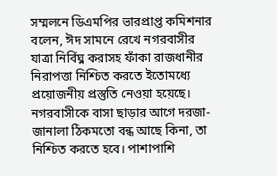সম্মলনে ডিএমপির ভারপ্রাপ্ত কমিশনার বলেন, ঈদ সামনে রেখে নগরবাসীর যাত্রা নির্বিঘ্ন করাসহ ফাঁকা রাজধানীর নিরাপত্তা নিশ্চিত করতে ইতোমধ্যে প্রয়োজনীয় প্রস্তুতি নেওয়া হয়েছে। নগরবাসীকে বাসা ছাড়ার আগে দরজা-জানালা ঠিকমতো বন্ধ আছে কিনা, তা নিশ্চিত করতে হবে। পাশাপাশি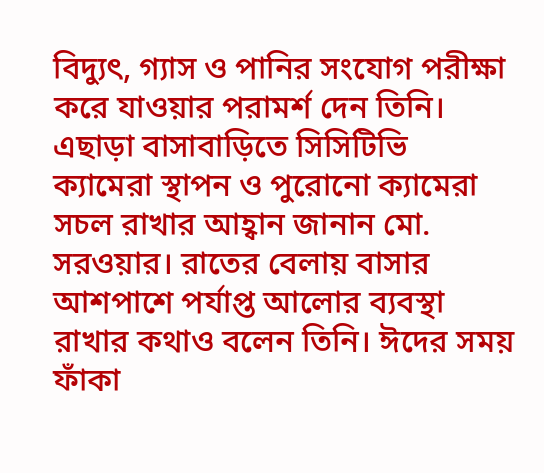বিদ্যুৎ, গ্যাস ও পানির সংযোগ পরীক্ষা করে যাওয়ার পরামর্শ দেন তিনি। এছাড়া বাসাবাড়িতে সিসিটিভি ক্যামেরা স্থাপন ও পুরোনো ক্যামেরা সচল রাখার আহ্বান জানান মো. সরওয়ার। রাতের বেলায় বাসার আশপাশে পর্যাপ্ত আলোর ব্যবস্থা রাখার কথাও বলেন তিনি। ঈদের সময় ফাঁকা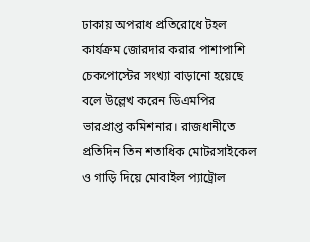ঢাকায় অপরাধ প্রতিরোধে টহল কার্যক্রম জোরদার করার পাশাপাশি চেকপোস্টের সংখ্যা বাড়ানো হয়েছে বলে উল্লেখ করেন ডিএমপির ভারপ্রাপ্ত কমিশনার। রাজধানীতে প্রতিদিন তিন শতাধিক মোটরসাইকেল ও গাড়ি দিয়ে মোবাইল প্যাট্রোল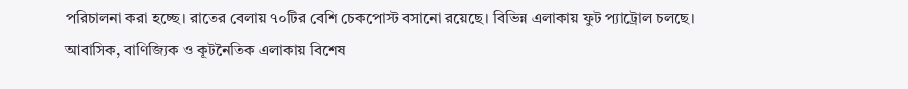পরিচালনা করা হচ্ছে। রাতের বেলায় ৭০টির বেশি চেকপোস্ট বসানো রয়েছে। বিভিন্ন এলাকায় ফুট প্যাট্রোল চলছে। আবাসিক, বাণিজ্যিক ও কূটনৈতিক এলাকায় বিশেষ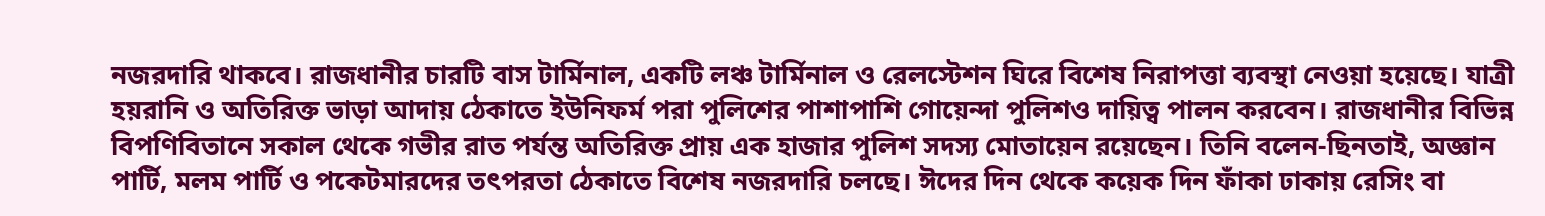নজরদারি থাকবে। রাজধানীর চারটি বাস টার্মিনাল, একটি লঞ্চ টার্মিনাল ও রেলস্টেশন ঘিরে বিশেষ নিরাপত্তা ব্যবস্থা নেওয়া হয়েছে। যাত্রী হয়রানি ও অতিরিক্ত ভাড়া আদায় ঠেকাতে ইউনিফর্ম পরা পুলিশের পাশাপাশি গোয়েন্দা পুলিশও দায়িত্ব পালন করবেন। রাজধানীর বিভিন্ন বিপণিবিতানে সকাল থেকে গভীর রাত পর্যন্ত অতিরিক্ত প্রায় এক হাজার পুলিশ সদস্য মোতায়েন রয়েছেন। তিনি বলেন-ছিনতাই, অজ্ঞান পার্টি, মলম পার্টি ও পকেটমারদের তৎপরতা ঠেকাতে বিশেষ নজরদারি চলছে। ঈদের দিন থেকে কয়েক দিন ফাঁকা ঢাকায় রেসিং বা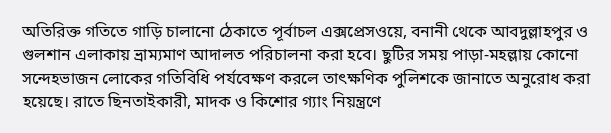অতিরিক্ত গতিতে গাড়ি চালানো ঠেকাতে পূর্বাচল এক্সপ্রেসওয়ে, বনানী থেকে আবদুল্লাহপুর ও গুলশান এলাকায় ভ্রাম্যমাণ আদালত পরিচালনা করা হবে। ছুটির সময় পাড়া-মহল্লায় কোনো সন্দেহভাজন লোকের গতিবিধি পর্যবেক্ষণ করলে তাৎক্ষণিক পুলিশকে জানাতে অনুরোধ করা হয়েছে। রাতে ছিনতাইকারী, মাদক ও কিশোর গ্যাং নিয়ন্ত্রণে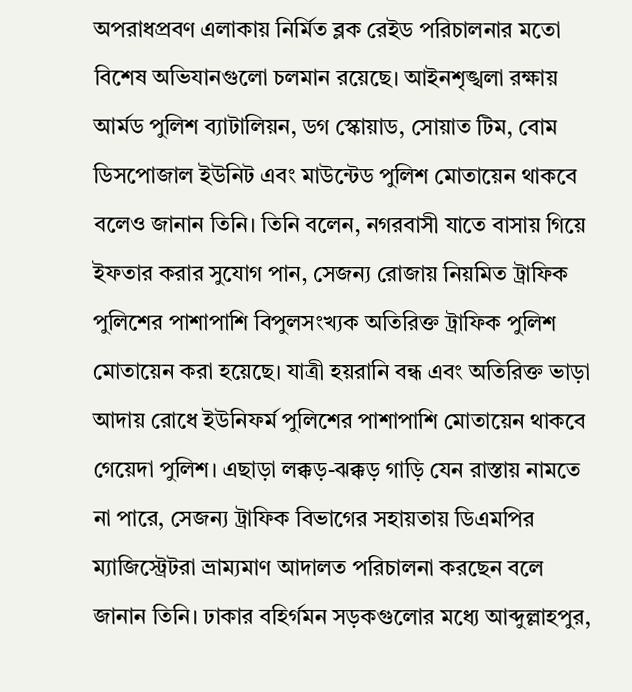অপরাধপ্রবণ এলাকায় নির্মিত ব্লক রেইড পরিচালনার মতো বিশেষ অভিযানগুলো চলমান রয়েছে। আইনশৃঙ্খলা রক্ষায় আর্মড পুলিশ ব্যাটালিয়ন, ডগ স্কোয়াড, সোয়াত টিম, বোম ডিসপোজাল ইউনিট এবং মাউন্টেড পুলিশ মোতায়েন থাকবে বলেও জানান তিনি। তিনি বলেন, নগরবাসী যাতে বাসায় গিয়ে ইফতার করার সুযোগ পান, সেজন্য রোজায় নিয়মিত ট্রাফিক পুলিশের পাশাপাশি বিপুলসংখ্যক অতিরিক্ত ট্রাফিক পুলিশ মোতায়েন করা হয়েছে। যাত্রী হয়রানি বন্ধ এবং অতিরিক্ত ভাড়া আদায় রোধে ইউনিফর্ম পুলিশের পাশাপাশি মোতায়েন থাকবে গেয়েদা পুলিশ। এছাড়া লক্কড়-ঝক্কড় গাড়ি যেন রাস্তায় নামতে না পারে, সেজন্য ট্রাফিক বিভাগের সহায়তায় ডিএমপির ম্যাজিস্ট্রেটরা ভ্রাম্যমাণ আদালত পরিচালনা করছেন বলে জানান তিনি। ঢাকার বহির্গমন সড়কগুলোর মধ্যে আব্দুল্লাহপুর,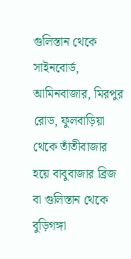গুলিস্তান থেকে সাইনবোর্ড, আমিনবাজার, মিরপুর রোড, ফুলবাড়িয়া থেকে তাঁতীবাজার হয়ে বাবুবাজার ব্রিজ বা গুলিস্তান থেকে বুড়িগঙ্গা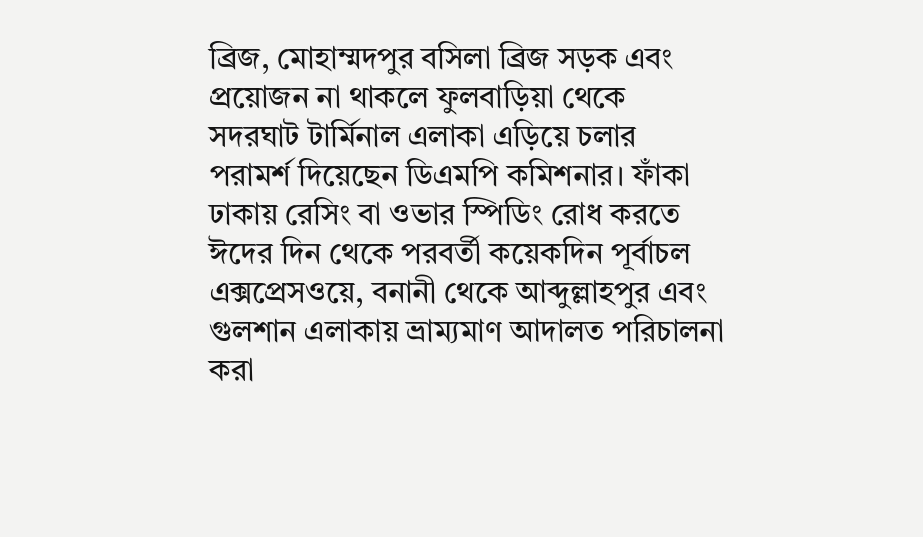ব্রিজ, মোহাম্মদপুর বসিলা ব্রিজ সড়ক এবং প্রয়োজন না থাকলে ফুলবাড়িয়া থেকে সদরঘাট টার্মিনাল এলাকা এড়িয়ে চলার পরামর্শ দিয়েছেন ডিএমপি কমিশনার। ফাঁকা ঢাকায় রেসিং বা ওভার স্পিডিং রোধ করতে ঈদের দিন থেকে পরবর্তী কয়েকদিন পূর্বাচল এক্সপ্রেসওয়ে, বনানী থেকে আব্দুল্লাহপুর এবং গুলশান এলাকায় ভ্রাম্যমাণ আদালত পরিচালনা করা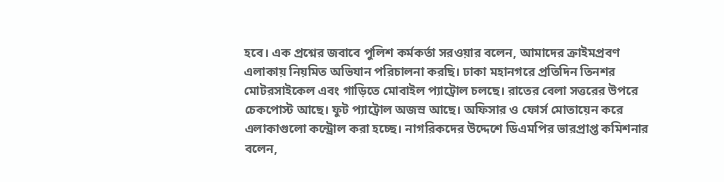হবে। এক প্রশ্নের জবাবে পুলিশ কর্মকর্তা সরওয়ার বলেন, আমাদের ক্রাইমপ্রবণ এলাকায় নিয়মিত অভিযান পরিচালনা করছি। ঢাকা মহানগরে প্রতিদিন তিনশর মোটরসাইকেল এবং গাড়িতে মোবাইল প্যাট্রোল চলছে। রাতের বেলা সত্তরের উপরে চেকপোস্ট আছে। ফুট প্যাট্রোল অজস্র আছে। অফিসার ও ফোর্স মোতায়েন করে এলাকাগুলো কন্ট্রোল করা হচ্ছে। নাগরিকদের উদ্দেশে ডিএমপির ভারপ্রাপ্ত কমিশনার বলেন,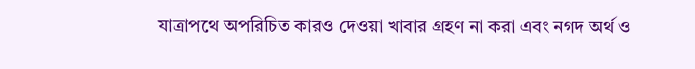যাত্রাপথে অপরিচিত কারও দেওয়া খাবার গ্রহণ না করা এবং নগদ অর্থ ও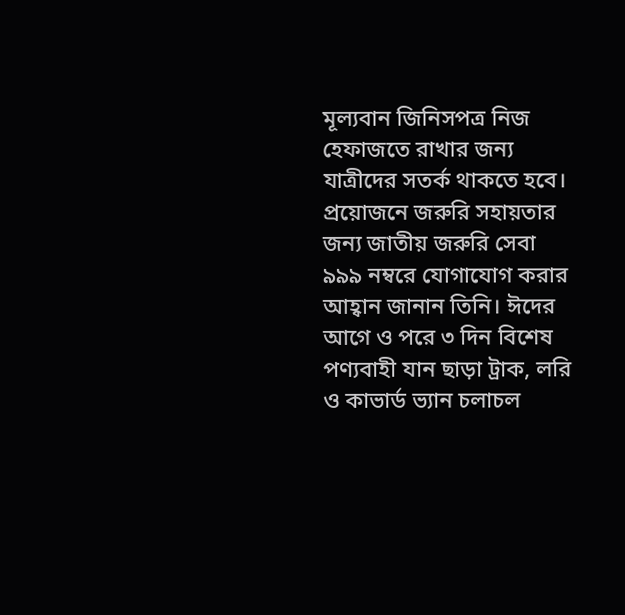মূল্যবান জিনিসপত্র নিজ হেফাজতে রাখার জন্য যাত্রীদের সতর্ক থাকতে হবে। প্রয়োজনে জরুরি সহায়তার জন্য জাতীয় জরুরি সেবা ৯৯৯ নম্বরে যোগাযোগ করার আহ্বান জানান তিনি। ঈদের আগে ও পরে ৩ দিন বিশেষ পণ্যবাহী যান ছাড়া ট্রাক, লরি ও কাভার্ড ভ্যান চলাচল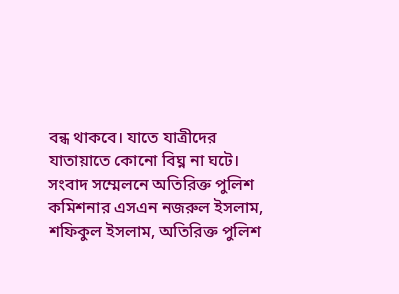বন্ধ থাকবে। যাতে যাত্রীদের যাতায়াতে কোনো বিঘ্ন না ঘটে। সংবাদ সম্মেলনে অতিরিক্ত পুলিশ কমিশনার এসএন নজরুল ইসলাম, শফিকুল ইসলাম, অতিরিক্ত পুলিশ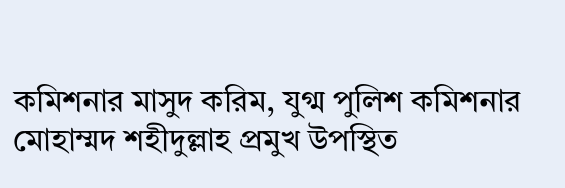কমিশনার মাসুদ করিম, যুগ্ম পুলিশ কমিশনার মোহাম্মদ শহীদুল্লাহ প্রমুখ উপস্থিত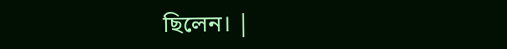ছিলেন। |